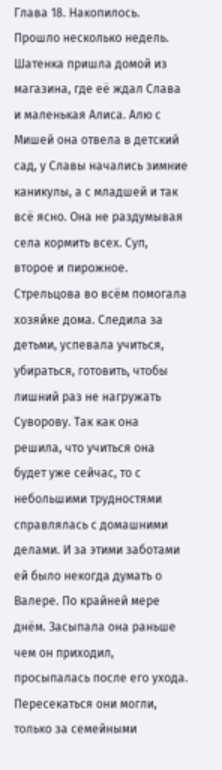Глава 18. Накопилось.
Прошло несколько недель. Шатенка пришла домой из магазина, где её ждал Слава и маленькая Алиса. Алю с Мишей она отвела в детский сад, у Славы начались зимние каникулы, а с младшей и так всё ясно. Она не раздумывая села кормить всех. Суп, второе и пирожное. Стрельцова во всём помогала хозяйке дома. Следила за детьми, успевала учиться, убираться, готовить, чтобы лишний раз не нагружать Суворову. Так как она решила, что учиться она будет уже сейчас, то с небольшими трудностями справлялась с домашними делами. И за этими заботами ей было некогда думать о Валере. По крайней мере днём. Засыпала она раньше чем он приходил, просыпалась после его ухода. Пересекаться они могли, только за семейными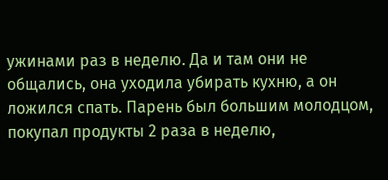ужинами раз в неделю. Да и там они не общались, она уходила убирать кухню, а он ложился спать. Парень был большим молодцом, покупал продукты 2 раза в неделю,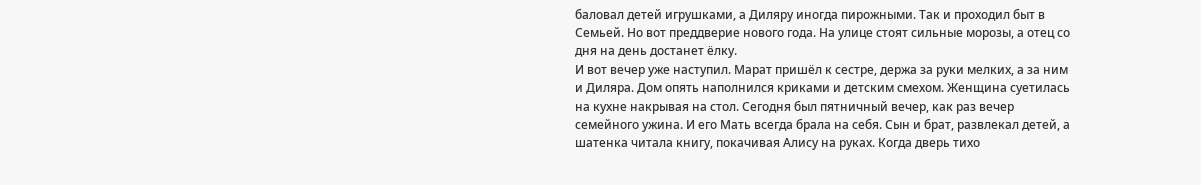баловал детей игрушками, а Диляру иногда пирожными. Так и проходил быт в Семьей. Но вот преддверие нового года. На улице стоят сильные морозы, а отец со дня на день достанет ёлку.
И вот вечер уже наступил. Марат пришёл к сестре, держа за руки мелких, а за ним и Диляра. Дом опять наполнился криками и детским смехом. Женщина суетилась на кухне накрывая на стол. Сегодня был пятничный вечер, как раз вечер семейного ужина. И его Мать всегда брала на себя. Сын и брат, развлекал детей, а шатенка читала книгу, покачивая Алису на руках. Когда дверь тихо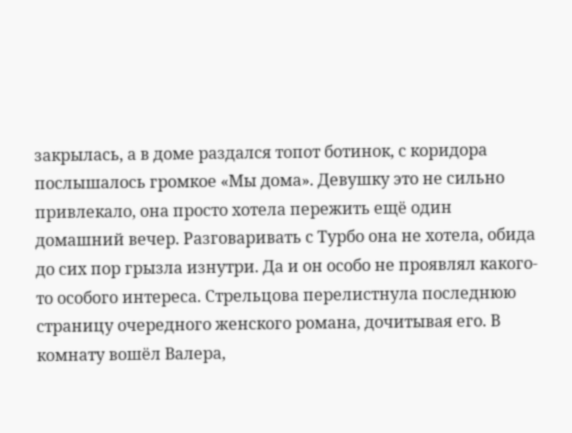закрылась, а в доме раздался топот ботинок, с коридора послышалось громкое «Мы дома». Девушку это не сильно привлекало, она просто хотела пережить ещё один домашний вечер. Разговаривать с Турбо она не хотела, обида до сих пор грызла изнутри. Да и он особо не проявлял какого-то особого интереса. Стрельцова перелистнула последнюю страницу очередного женского романа, дочитывая его. В комнату вошёл Валера,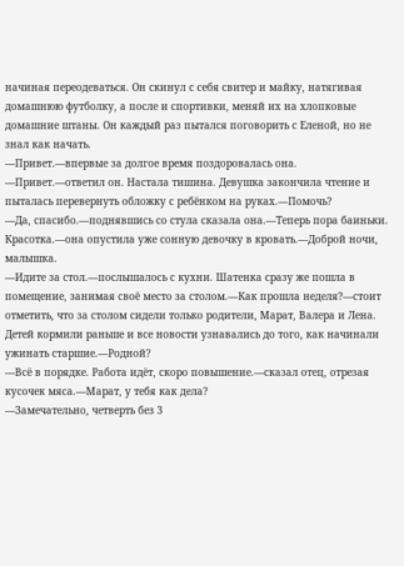начиная переодеваться. Он скинул с себя свитер и майку, натягивая домашнюю футболку, а после и спортивки, меняй их на хлопковые домашние штаны. Он каждый раз пытался поговорить с Еленой, но не знал как начать.
—Привет.—впервые за долгое время поздоровалась она.
—Привет.—ответил он. Настала тишина. Девушка закончила чтение и пыталась перевернуть обложку с ребёнком на руках.—Помочь?
—Да, спасибо.—поднявшись со стула сказала она.—Теперь пора баиньки. Красотка.—она опустила уже сонную девочку в кровать.—Доброй ночи, малышка.
—Идите за стол.—послышалось с кухни. Шатенка сразу же пошла в помещение, занимая своё место за столом.—Как прошла неделя?—стоит отметить, что за столом сидели только родители, Марат, Валера и Лена. Детей кормили раньше и все новости узнавались до того, как начинали ужинать старшие.—Родной?
—Всё в порядке. Работа идёт, скоро повышение.—сказал отец, отрезая кусочек мяса.—Марат, у тебя как дела?
—Замечательно, четверть без 3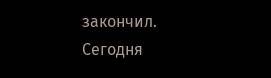закончил. Сегодня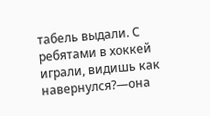табель выдали. С ребятами в хоккей играли, видишь как навернулся?—она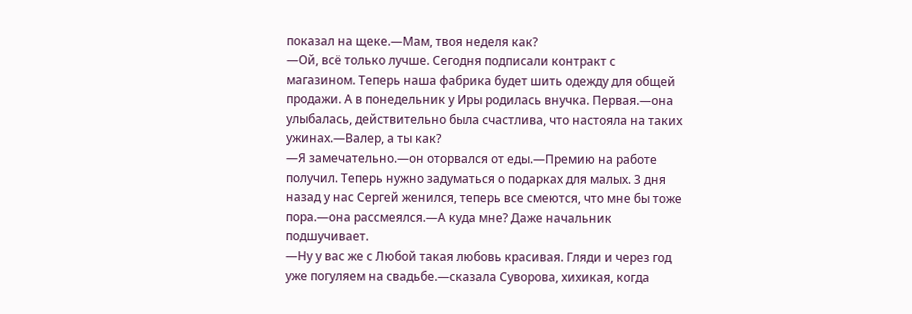показал на щеке.—Мам, твоя неделя как?
—Ой, всё только лучше. Сегодня подписали контракт с магазином. Теперь наша фабрика будет шить одежду для общей продажи. А в понедельник у Иры родилась внучка. Первая.—она улыбалась, действительно была счастлива, что настояла на таких ужинах.—Валер, а ты как?
—Я замечательно.—он оторвался от еды.—Премию на работе получил. Теперь нужно задуматься о подарках для малых. 3 дня назад у нас Сергей женился, теперь все смеются, что мне бы тоже пора.—она рассмеялся.—А куда мне? Даже начальник подшучивает.
—Ну у вас же с Любой такая любовь красивая. Гляди и через год уже погуляем на свадьбе.—сказала Суворова, хихикая, когда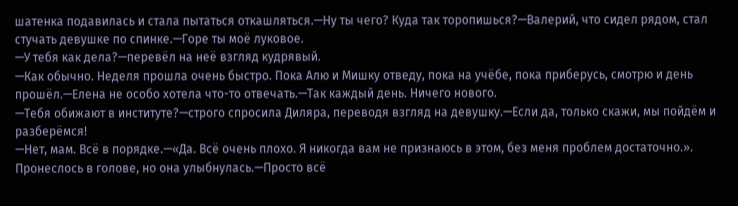шатенка подавилась и стала пытаться откашляться.—Ну ты чего? Куда так торопишься?—Валерий, что сидел рядом, стал стучать девушке по спинке.—Горе ты моё луковое.
—У тебя как дела?—перевёл на неё взгляд кудрявый.
—Как обычно. Неделя прошла очень быстро. Пока Алю и Мишку отведу, пока на учёбе, пока приберусь, смотрю и день прошёл.—Елена не особо хотела что-то отвечать.—Так каждый день. Ничего нового.
—Тебя обижают в институте?—строго спросила Диляра, переводя взгляд на девушку.—Если да, только скажи, мы пойдём и разберёмся!
—Нет, мам. Всё в порядке.—«Да. Всё очень плохо. Я никогда вам не признаюсь в этом, без меня проблем достаточно.». Пронеслось в голове, но она улыбнулась.—Просто всё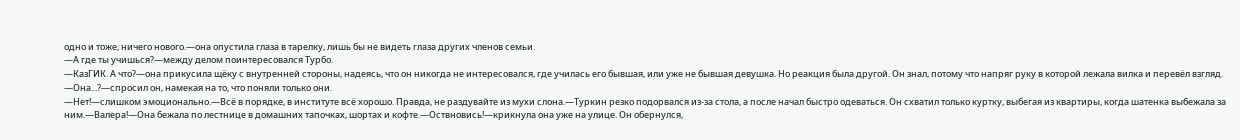одно и тоже, ничего нового.—она опустила глаза в тарелку, лишь бы не видеть глаза других членов семьи.
—А где ты учишься?—между делом поинтересовался Турбо.
—КазГИК. А что?—она прикусила щёку с внутренней стороны, надеясь, что он никогда не интересовался, где училась его бывшая, или уже не бывшая девушка. Но реакция была другой. Он знал, потому что напряг руку в которой лежала вилка и перевёл взгляд.
—Она...?—спросил он, намекая на то, что поняли только они.
—Нет!—слишком эмоционально.—Всё в порядке, в институте всё хорошо. Правда, не раздувайте из мухи слона.—Туркин резко подорвался из-за стола, а после начал быстро одеваться. Он схватил только куртку, выбегая из квартиры, когда шатенка выбежала за ним.—Валера!—Она бежала по лестнице в домашних тапочках, шортах и кофте.—Оствновись!—крикнула она уже на улице. Он обернулся,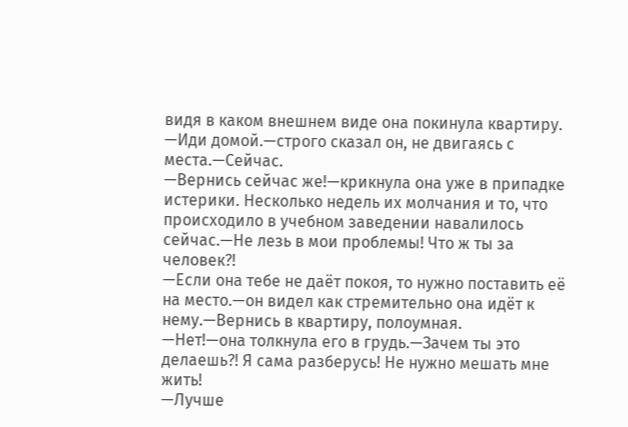видя в каком внешнем виде она покинула квартиру.
—Иди домой.—строго сказал он, не двигаясь с места.—Сейчас.
—Вернись сейчас же!—крикнула она уже в припадке истерики. Несколько недель их молчания и то, что происходило в учебном заведении навалилось сейчас.—Не лезь в мои проблемы! Что ж ты за человек?!
—Если она тебе не даёт покоя, то нужно поставить её на место.—он видел как стремительно она идёт к нему.—Вернись в квартиру, полоумная.
—Нет!—она толкнула его в грудь.—Зачем ты это делаешь?! Я сама разберусь! Не нужно мешать мне жить!
—Лучше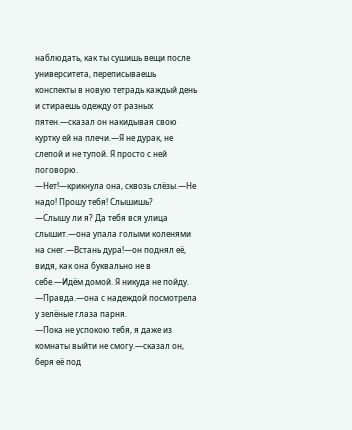наблюдать, как ты сушишь вещи после университета, переписываешь конспекты в новую тетрадь каждый день и стираешь одежду от разных пятен.—сказал он накидывая свою куртку ей на плечи.—Я не дурак, не слепой и не тупой. Я просто с ней поговорю.
—Нет!—крикнула она, сквозь слёзы.—Не надо! Прошу тебя! Слышишь?
—Слышу ли я? Да тебя вся улица слышит.—она упала голыми коленями на снег.—Встань дура!—он поднял её, видя, как она буквально не в себе.—Идём домой. Я никуда не пойду.
—Правда.—она с надеждой посмотрела у зелёные глаза парня.
—Пока не успокою тебя, я даже из комнаты выйти не смогу.—сказал он, беря её под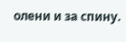олени и за спину.